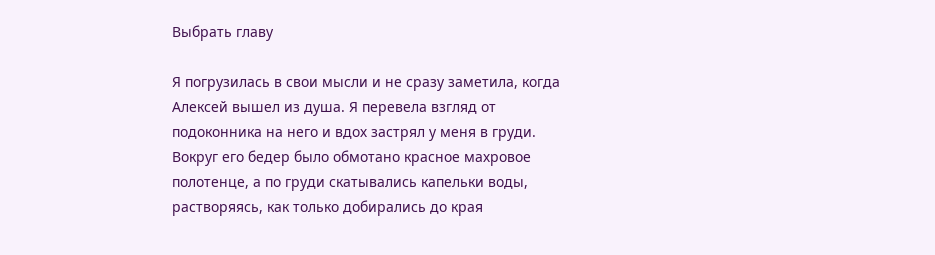Выбрать главу

Я погрузилась в свои мысли и не сразу заметила, когда Алексей вышел из душа. Я перевела взгляд от подоконника на него и вдох застрял у меня в груди. Вокруг его бедер было обмотано красное махровое полотенце, а по груди скатывались капельки воды, растворяясь, как только добирались до края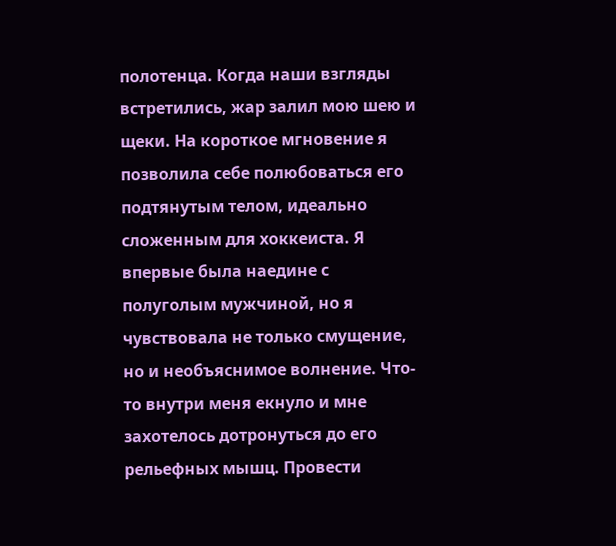полотенца. Когда наши взгляды встретились, жар залил мою шею и щеки. На короткое мгновение я позволила себе полюбоваться его подтянутым телом, идеально сложенным для хоккеиста. Я впервые была наедине с полуголым мужчиной, но я чувствовала не только смущение, но и необъяснимое волнение. Что-то внутри меня екнуло и мне захотелось дотронуться до его рельефных мышц. Провести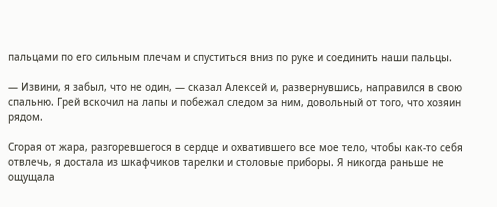пальцами по его сильным плечам и спуститься вниз по руке и соединить наши пальцы.

— Извини, я забыл, что не один, — сказал Алексей и, развернувшись, направился в свою спальню. Грей вскочил на лапы и побежал следом за ним, довольный от того, что хозяин рядом.

Сгорая от жара, разгоревшегося в сердце и охватившего все мое тело, чтобы как-то себя отвлечь, я достала из шкафчиков тарелки и столовые приборы. Я никогда раньше не ощущала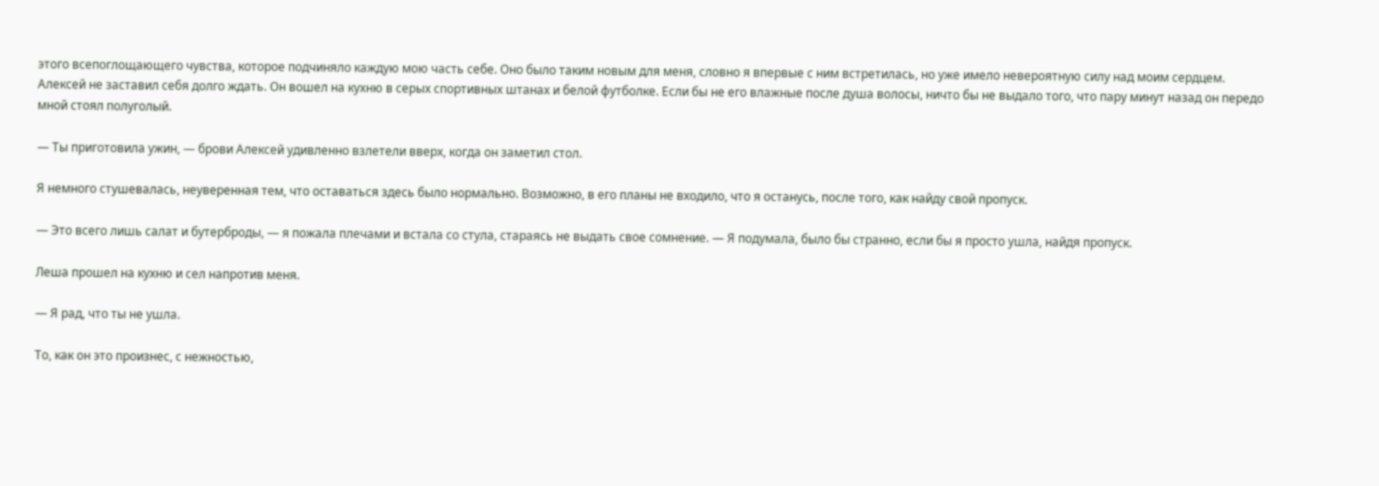этого всепоглощающего чувства, которое подчиняло каждую мою часть себе. Оно было таким новым для меня, словно я впервые с ним встретилась, но уже имело невероятную силу над моим сердцем. Алексей не заставил себя долго ждать. Он вошел на кухню в серых спортивных штанах и белой футболке. Если бы не его влажные после душа волосы, ничто бы не выдало того, что пару минут назад он передо мной стоял полуголый.

— Ты приготовила ужин, — брови Алексей удивленно взлетели вверх, когда он заметил стол.

Я немного стушевалась, неуверенная тем, что оставаться здесь было нормально. Возможно, в его планы не входило, что я останусь, после того, как найду свой пропуск.

— Это всего лишь салат и бутерброды, — я пожала плечами и встала со стула, стараясь не выдать свое сомнение. — Я подумала, было бы странно, если бы я просто ушла, найдя пропуск.

Леша прошел на кухню и сел напротив меня.

— Я рад, что ты не ушла.

То, как он это произнес, с нежностью,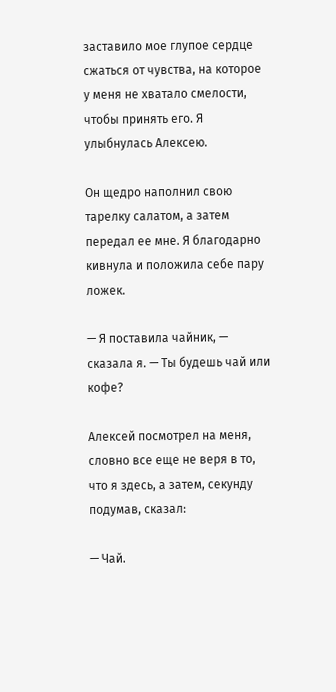заставило мое глупое сердце сжаться от чувства, на которое у меня не хватало смелости, чтобы принять его. Я улыбнулась Алексею.

Он щедро наполнил свою тарелку салатом, а затем передал ее мне. Я благодарно кивнула и положила себе пару ложек.

— Я поставила чайник, — сказала я. — Ты будешь чай или кофе?

Алексей посмотрел на меня, словно все еще не веря в то, что я здесь, а затем, секунду подумав, сказал:

— Чай.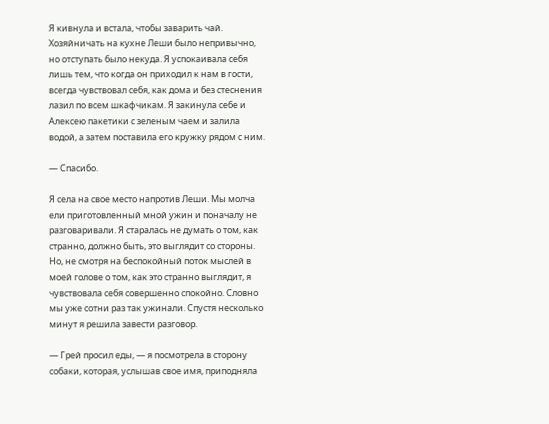Я кивнула и встала, чтобы заварить чай. Хозяйничать на кухне Леши было непривычно, но отступать было некуда. Я успокаивала себя лишь тем, что когда он приходил к нам в гости, всегда чувствовал себя, как дома и без стеснения лазил по всем шкафчикам. Я закинула себе и Алексею пакетики с зеленым чаем и залила водой, а затем поставила его кружку рядом с ним.

— Спасибо.

Я села на свое место напротив Леши. Мы молча ели приготовленный мной ужин и поначалу не разговаривали. Я старалась не думать о том, как странно, должно быть, это выглядит со стороны. Но, не смотря на беспокойный поток мыслей в моей голове о том, как это странно выглядит, я чувствовала себя совершенно спокойно. Словно мы уже сотни раз так ужинали. Спустя несколько минут я решила завести разговор.

— Грей просил еды, — я посмотрела в сторону собаки, которая, услышав свое имя, приподняла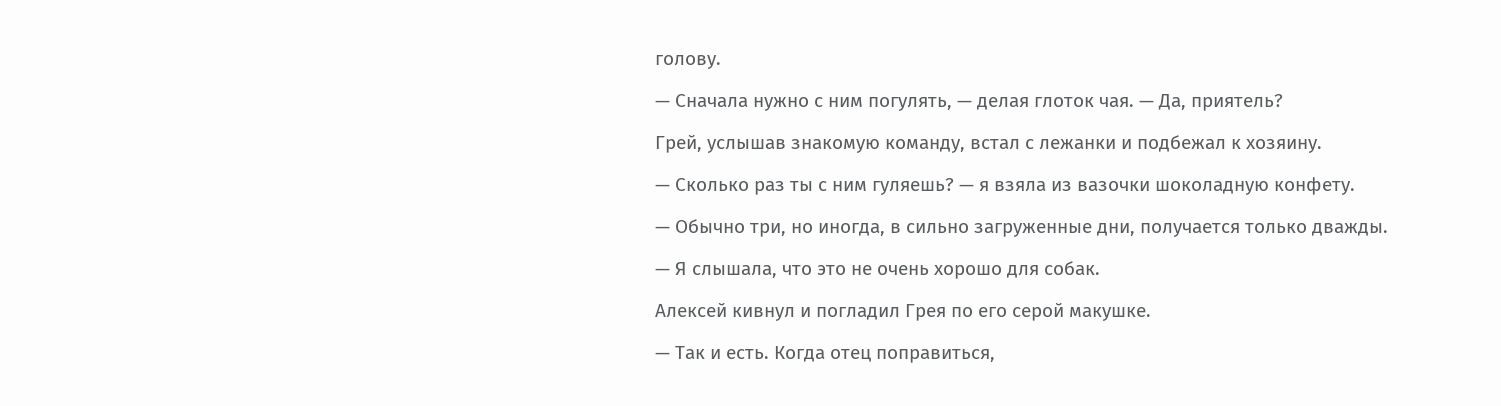голову.

— Сначала нужно с ним погулять, — делая глоток чая. — Да, приятель?

Грей, услышав знакомую команду, встал с лежанки и подбежал к хозяину.

— Сколько раз ты с ним гуляешь? — я взяла из вазочки шоколадную конфету.

— Обычно три, но иногда, в сильно загруженные дни, получается только дважды.

— Я слышала, что это не очень хорошо для собак.

Алексей кивнул и погладил Грея по его серой макушке.

— Так и есть. Когда отец поправиться,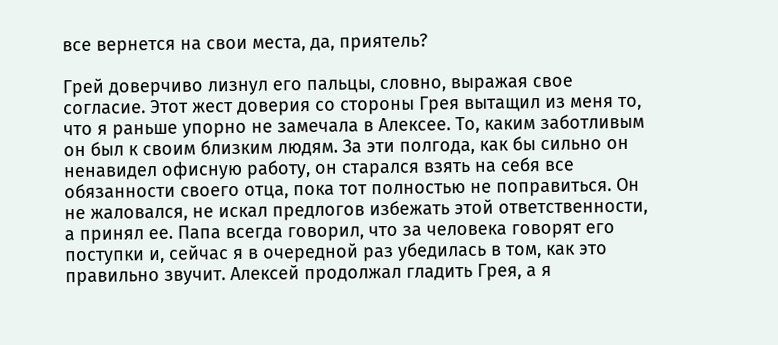все вернется на свои места, да, приятель?

Грей доверчиво лизнул его пальцы, словно, выражая свое согласие. Этот жест доверия со стороны Грея вытащил из меня то, что я раньше упорно не замечала в Алексее. То, каким заботливым он был к своим близким людям. За эти полгода, как бы сильно он ненавидел офисную работу, он старался взять на себя все обязанности своего отца, пока тот полностью не поправиться. Он не жаловался, не искал предлогов избежать этой ответственности, а принял ее. Папа всегда говорил, что за человека говорят его поступки и, сейчас я в очередной раз убедилась в том, как это правильно звучит. Алексей продолжал гладить Грея, а я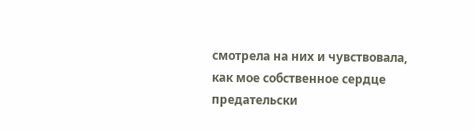смотрела на них и чувствовала, как мое собственное сердце предательски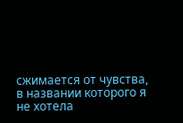сжимается от чувства, в названии которого я не хотела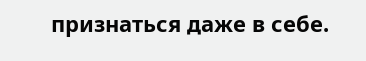признаться даже в себе.